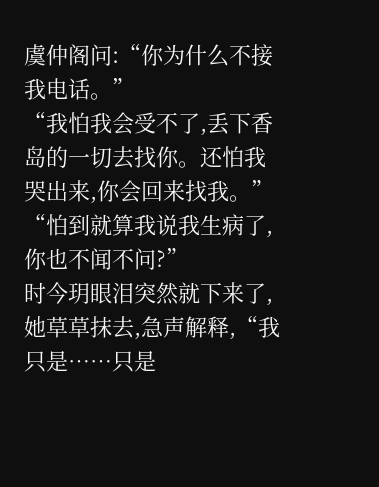虞仲阁问:“你为什么不接我电话。”
“我怕我会受不了,丢下香岛的一切去找你。还怕我哭出来,你会回来找我。”
“怕到就算我说我生病了,你也不闻不问?”
时今玥眼泪突然就下来了,她草草抹去,急声解释,“我只是……只是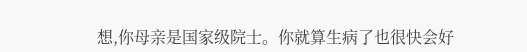想,你母亲是国家级院士。你就算生病了也很快会好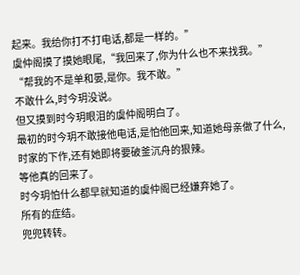起来。我给你打不打电话,都是一样的。”
虞仲阁摸了摸她眼尾,“我回来了,你为什么也不来找我。”
“帮我的不是单和晏,是你。我不敢。”
不敢什么,时今玥没说。
但又摸到时今玥眼泪的虞仲阁明白了。
最初的时今玥不敢接他电话,是怕他回来,知道她母亲做了什么,时家的下作,还有她即将要破釜沉舟的狠辣。
等他真的回来了。
时今玥怕什么都早就知道的虞仲阁已经嫌弃她了。
所有的症结。
兜兜转转。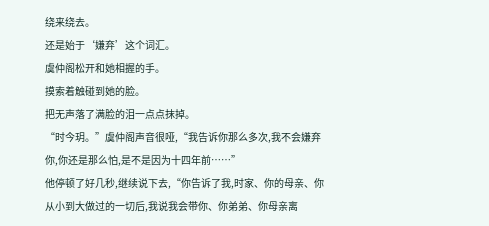绕来绕去。
还是始于‘嫌弃’这个词汇。
虞仲阁松开和她相握的手。
摸索着触碰到她的脸。
把无声落了满脸的泪一点点抹掉。
“时今玥。”虞仲阁声音很哑,“我告诉你那么多次,我不会嫌弃你,你还是那么怕,是不是因为十四年前……”
他停顿了好几秒,继续说下去,“你告诉了我,时家、你的母亲、你从小到大做过的一切后,我说我会带你、你弟弟、你母亲离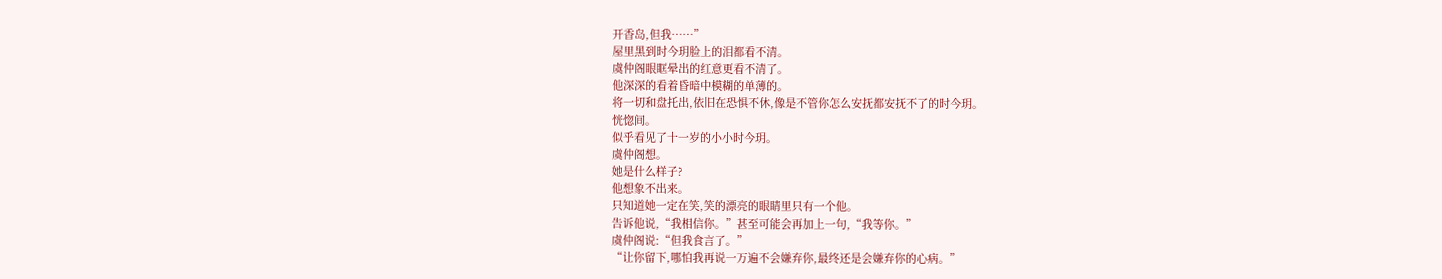开香岛,但我……”
屋里黑到时今玥脸上的泪都看不清。
虞仲阁眼眶晕出的红意更看不清了。
他深深的看着昏暗中模糊的单薄的。
将一切和盘托出,依旧在恐惧不休,像是不管你怎么安抚都安抚不了的时今玥。
恍惚间。
似乎看见了十一岁的小小时今玥。
虞仲阁想。
她是什么样子?
他想象不出来。
只知道她一定在笑,笑的漂亮的眼睛里只有一个他。
告诉他说,“我相信你。”甚至可能会再加上一句,“我等你。”
虞仲阁说:“但我食言了。”
“让你留下,哪怕我再说一万遍不会嫌弃你,最终还是会嫌弃你的心病。”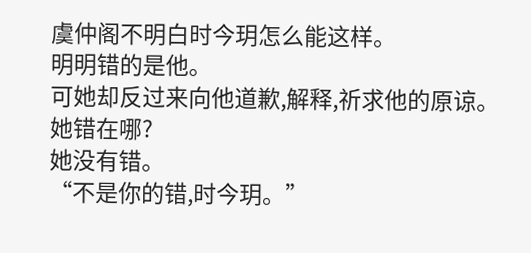虞仲阁不明白时今玥怎么能这样。
明明错的是他。
可她却反过来向他道歉,解释,祈求他的原谅。
她错在哪?
她没有错。
“不是你的错,时今玥。”